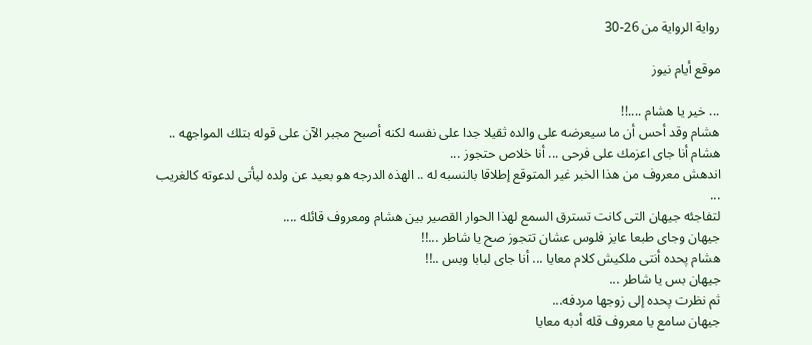رواية الرواية من 26-30

موقع أيام نيوز

... خير يا هشام ....!!
هشام وقد أحس أن ما سيعرضه على والده ثقيلا جدا على نفسه لكنه أصبح مجبر الآن على قوله بتلك المواجهه ..
هشام أنا جاى اعزمك على فرحى ... أنا خلاص حتجوز ...
اندهش معروف من هذا الخبر غير المتوقع إطلاقا بالنسبه له .. الهذه الدرجه هو بعيد عن ولده ليأتى لدعوته كالغريب ...
لتفاجئه جيهان التى كانت تسترق السمع لهذا الحوار القصير بين هشام ومعروف قائله ....
جيهان وجاى طبعا عايز فلوس عشان تتجوز صح يا شاطر ...!!
هشام پحده أنتى ملكيش كلام معايا ... أنا جاى لبابا وبس ..!!
جيهان بس يا شاطر ...
ثم نظرت پحده إلى زوجها مردفه...
جيهان سامع يا معروف قله أدبه معايا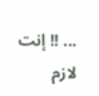... !! إنت لازم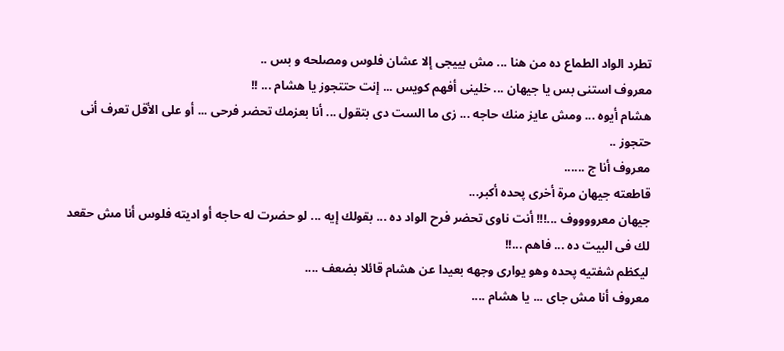تطرد الواد الطماع ده من هنا ... مش بييجى إلا عشان فلوس ومصلحه و بس ..
معروف استنى بس يا جيهان ... خلينى أفهم كويس ... إنت حتتجوز يا هشام ... !!
هشام أيوه ... ومش عايز منك حاجه ... زى ما الست دى بتقول ... أنا بعزمك تحضر فرحى ... أو على الأقل تعرف أنى حتجوز ..
معروف أنا ج ......
قاطعته جيهان مرة أخرى پحده أكبر...
جيهان معرووووف ...!!! أنت ناوى تحضر فرح الواد ده ... بقولك إيه ... لو حضرت له حاجه أو اديته فلوس أنا مش حقعد لك فى البيت ده ... فاهم ...!!
ليكظم شفتيه پحده وهو يوارى وجهه بعيدا عن هشام قائلا بضعف ....
معروف أنا مش جاى ... يا هشام ....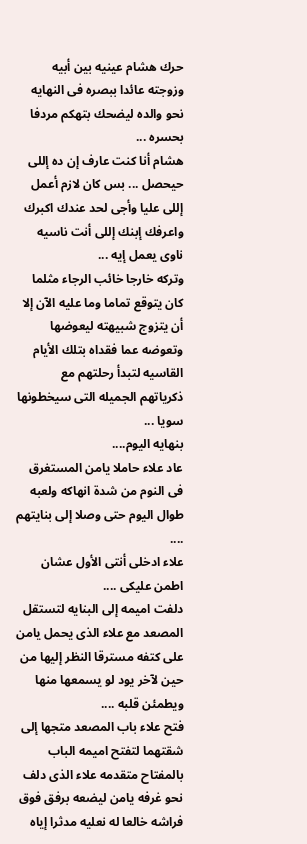حرك هشام عينيه بين أبيه وزوجته عائدا ببصره فى النهايه نحو والده ليضحك بتهكم مردفا بحسره ...
هشام أنا كنت عارف إن ده إللى حيحصل ... بس كان لازم أعمل إللى عليا وأجى لحد عندك اكبرك واعرفك إبنك إللى أنت ناسيه ناوى يعمل إيه ...
وتركه خارجا خائب الرجاء مثلما كان يتوقع تماما وما عليه الآن إلا أن يتزوج شبيهته ليعوضها وتعوضه عما فقداه بتلك الأيام القاسيه لتبدأ رحلتهم مع ذكرياتهم الجميله التى سيخطونها سويا ...
بنهايه اليوم....
عاد علاء حاملا يامن المستغرق فى النوم من شدة انهاكه ولعبه طوال اليوم حتى وصلا إلى بنايتهم ....
علاء ادخلى أنتى الأول عشان اطمن عليكى ....
دلفت اميمه إلى البنايه لتستقل المصعد مع علاء الذى يحمل يامن على كتفه مسترقا النظر إليها من حين لآخر يود لو يسمعها منها ويطمئن قلبه ....
فتح علاء باب المصعد متجها إلى شقتهما لتفتح اميمه الباب بالمفتاح متقدمه علاء الذى دلف نحو غرفه يامن ليضعه برفق فوق فراشه خالعا له نعليه مدثرا إياه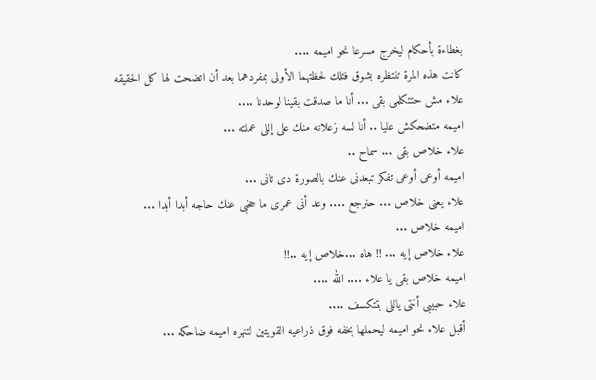بغطاءة بأحكام ليخرج مسرعا نحو اميمه ....
كانت هذه المرة تنتظره بشوق فتلك لحظتهما الأولى بمفردهما بعد أن اتضحت لها كل الحقيقه
علاء مش حتتكلمى بقى ... أنا ما صدقت بقينا لوحدنا ....
اميمه متضحكش عليا .. أنا لسه زعلانه منك على إللى عملته ...
علاء خلاص بقى ... سماح ..
اميمه أوعى أوعى تفكر تبعدنى عنك بالصورة دى تانى ...
علاء يعنى خلاص ... حنرجع .... وعد أنى عمرى ما حخبى عنك حاجه أبدا أبدا ...
اميمه خلاص ...
علاء خلاص إيه ... !! هاه ...خلاص إيه ..!!
اميمه خلاص بقى يا علاء .... الله ....
علاء حبيبى أنتى ياللى بتتكسف ....
أقبل علاء نحو اميمه ليحملها بخفه فوق ذراعيه القويتين لتنهره اميمه ضاحكه ...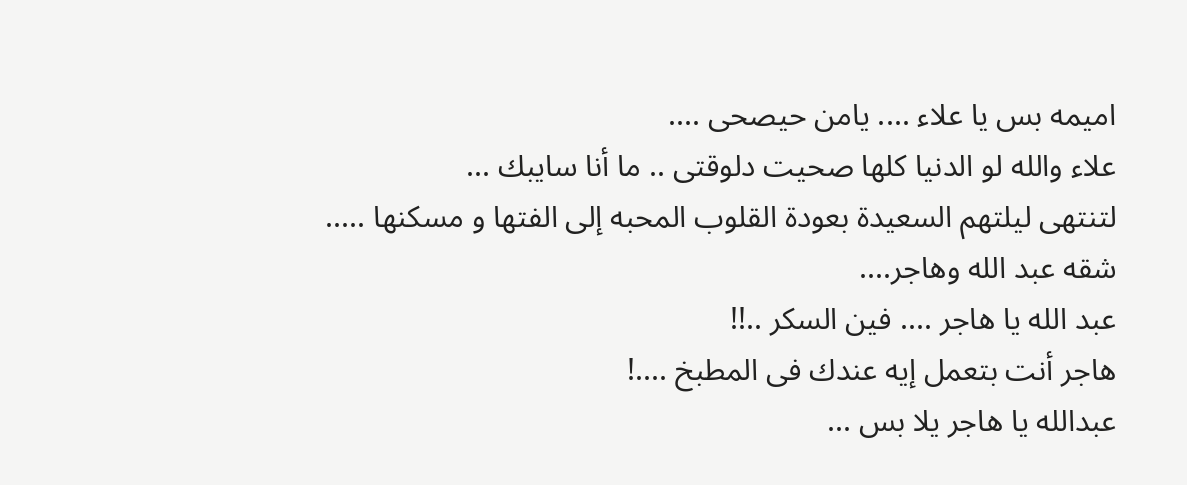اميمه بس يا علاء .... يامن حيصحى ....
علاء والله لو الدنيا كلها صحيت دلوقتى .. ما أنا سايبك ...
لتنتهى ليلتهم السعيدة بعودة القلوب المحبه إلى الفتها و مسكنها .....
شقه عبد الله وهاجر....
عبد الله يا هاجر .... فين السكر ..!!
هاجر أنت بتعمل إيه عندك فى المطبخ ....!
عبدالله يا هاجر يلا بس ...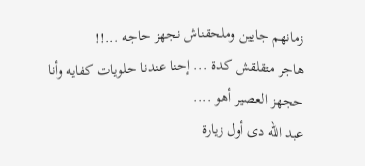زمانهم جايين وملحقناش نجهز حاجه ...!!
هاجر متقلقش كدة ... إحنا عندنا حلويات كفايه وأنا حجهز العصير أهو ....
عبد الله دى أول زيارة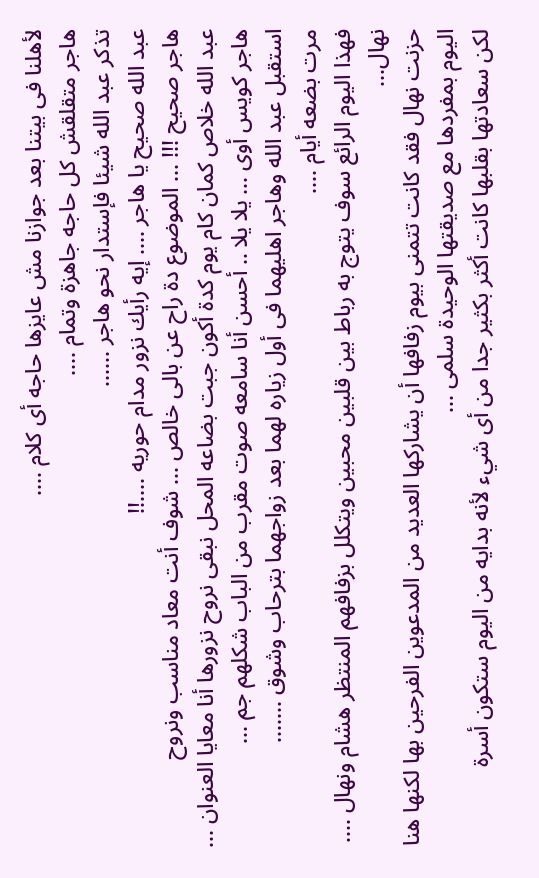لأهلنا فى بيتنا بعد جوازنا مش عايزها حاجه أى كلام ....
هاجر متقلقش كل حاجه جاهزة وتمام ....
تذكر عبد الله شيئا فإستدار نحو هاجر ......
عبد الله صحيح يا هاجر .... إيه رأيك نزور مدام حوريه ....!!
هاجر صحيح !!! ... الموضوع دة راح عن بالى خالص ... شوف أنت معاد مناسب ونروح
عبد الله خلاص كمان كام يوم كدة أكون جبت بضاعه المحل نبقى نروح نزورها أنا معايا العنوان ...
هاجر كويس أوى ... يلا يلا .. أحسن أنا سامعه صوت مقرب من الباب شكلهم جم ...
استقبل عبد الله وهاجر اهليهما فى أول زياره لهما بعد زواجهما بترحاب وشوق .......
مرت بضعه أيام ....
فهذا اليوم الرائع سوف يتوج به رباط بين قلبين محبين ويتكلل بزفافهم المنتظر هشام ونهال ....
نهال...
حزنت نهال فقد كانت تتمنى بيوم زفافها أن يشاركها العديد من المدعوين الفرحين بها لكنها هنا اليوم بمفردها مع صديقتها الوحيدة سلمى ...
لكن سعادتها بقلبها كانت أكثر بكثير جدا من أى شيء لأنه بدايه من اليوم ستكون أسرة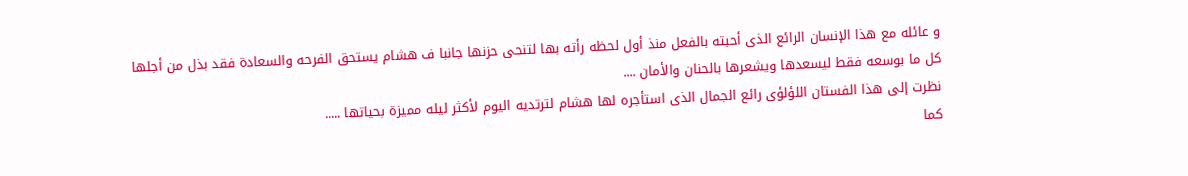و عائله مع هذا الإنسان الرائع الذى أحبته بالفعل منذ أول لحظه رأته بها لتنحى حزنها جانبا ف هشام يستحق الفرحه والسعادة فقد بذل من أجلها كل ما بوسعه فقط ليسعدها ويشعرها بالحنان والأمان ....
نظرت إلى هذا الفستان اللؤلؤى رائع الجمال الذى استأجره لها هشام لترتديه اليوم لأكثر ليله مميزة بحياتها .....
كما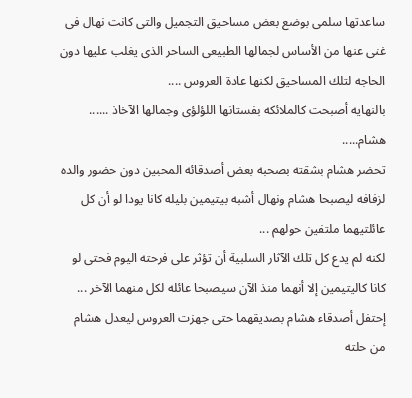ساعدتها سلمى بوضع بعض مساحيق التجميل والتى كانت نهال فى غنى عنها من الأساس لجمالها الطبيعى الساحر الذى يغلب عليها دون الحاجه لتلك المساحيق لكنها عادة العروس ....
بالنهايه أصبحت كالملائكه بفستانها اللؤلؤى وجمالها الآخاذ ......
هشام.....
تحضر هشام بشقته بصحبه بعض أصدقائه المحبين دون حضور والده لزفافه ليصبحا هشام ونهال أشبه بيتيمين بليله كانا يودا لو أن كل عائلتيهما ملتفين حولهم ...
لكنه لم يدع كل تلك الآثار السلبية أن تؤثر على فرحته اليوم فحتى لو كانا كاليتيمين إلا أنهما منذ الآن سيصبحا عائله لكل منهما الآخر ...
إحتفل أصدقاء هشام بصديقهما حتى جهزت العروس ليعدل هشام من حلته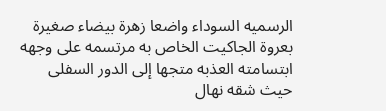الرسميه السوداء واضعا زهرة بيضاء صغيرة بعروة الجاكيت الخاص به مرتسمه على وجهه ابتسامته العذبه متجها إلى الدور السفلى حيث شقه نهال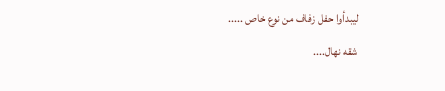ليبدأوا حفل زفاف من نوع خاص .....
شقه نهال....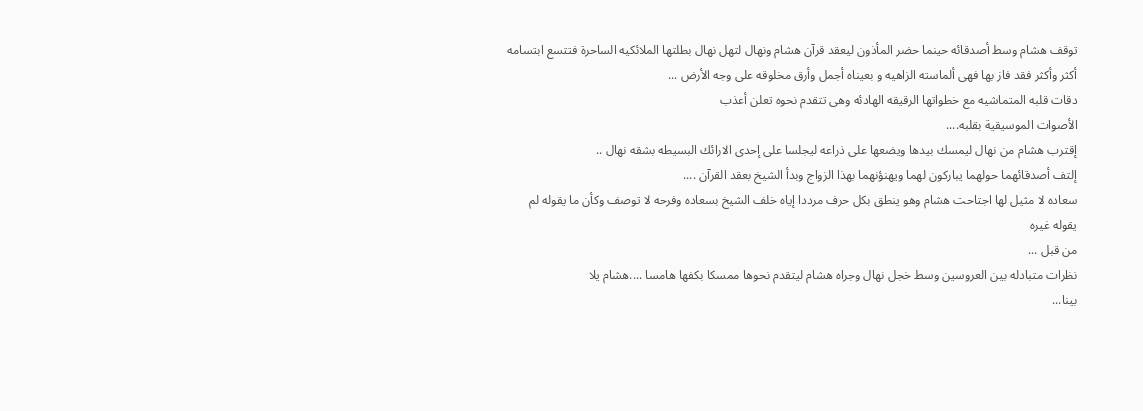توقف هشام وسط أصدقائه حينما حضر المأذون ليعقد قرآن هشام ونهال لتهل نهال بطلتها الملائكيه الساحرة فتتسع ابتسامه أكثر وأكثر فقد فاز بها فهى ألماسته الزاهيه و بعيناه أجمل وأرق مخلوقه على وجه الأرض ...
دقات قلبه المتماشيه مع خطواتها الرقيقه الهادئه وهى تتقدم نحوه تعلن أعذب
الأصوات الموسيقية بقلبه....
إقترب هشام من نهال ليمسك بيدها ويضعها على ذراعه ليجلسا على إحدى الارائك البسيطه بشقه نهال ..
إلتف أصدقائهما حولهما يباركون لهما ويهنؤنهما بهذا الزواج وبدأ الشيخ بعقد القرآن ....
سعاده لا مثيل لها اجتاحت هشام وهو ينطق بكل حرف مرددا إياه خلف الشيخ بسعاده وفرحه لا توصف وكأن ما يقوله لم يقوله غيره
من قبل ...
نظرات متبادله بين العروسين وسط خجل نهال وجراه هشام ليتقدم نحوها ممسكا بكفها هامسا ....هشام يلا
بينا...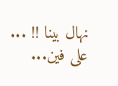نهال بينا !! ... على فين...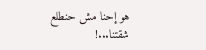هو إحنا مش حنطلع شقتنا...!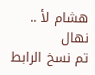هشام لأ ..
نهال
تم نسخ الرابط